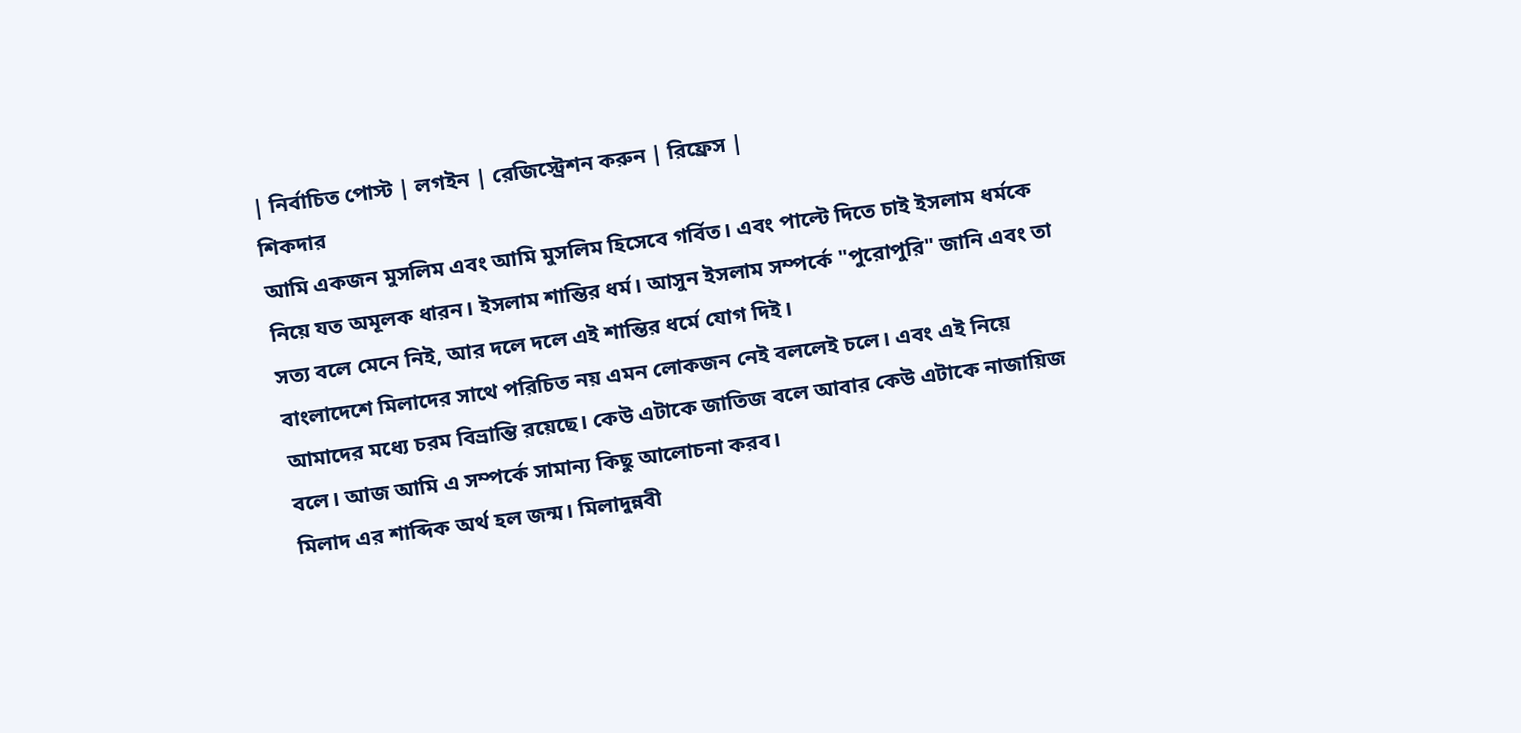| নির্বাচিত পোস্ট | লগইন | রেজিস্ট্রেশন করুন | রিফ্রেস |
শিকদার
আমি একজন মুসলিম এবং আমি মুসলিম হিসেবে গর্বিত। এবং পাল্টে দিতে চাই ইসলাম ধর্মকে নিয়ে যত অমূলক ধারন। ইসলাম শান্তির ধর্ম। আসুন ইসলাম সম্পর্কে "পুরোপুরি" জানি এবং তা সত্য বলে মেনে নিই, আর দলে দলে এই শান্তির ধর্মে যোগ দিই।
বাংলাদেশে মিলাদের সাথে পরিচিত নয় এমন লোকজন নেই বললেই চলে। এবং এই নিয়ে আমাদের মধ্যে চরম বিভ্রান্তি রয়েছে। কেউ এটাকে জাতিজ বলে আবার কেউ এটাকে নাজায়িজ বলে। আজ আমি এ সম্পর্কে সামান্য কিছু আলোচনা করব।
মিলাদ এর শাব্দিক অর্থ হল জন্ম। মিলাদুন্নবী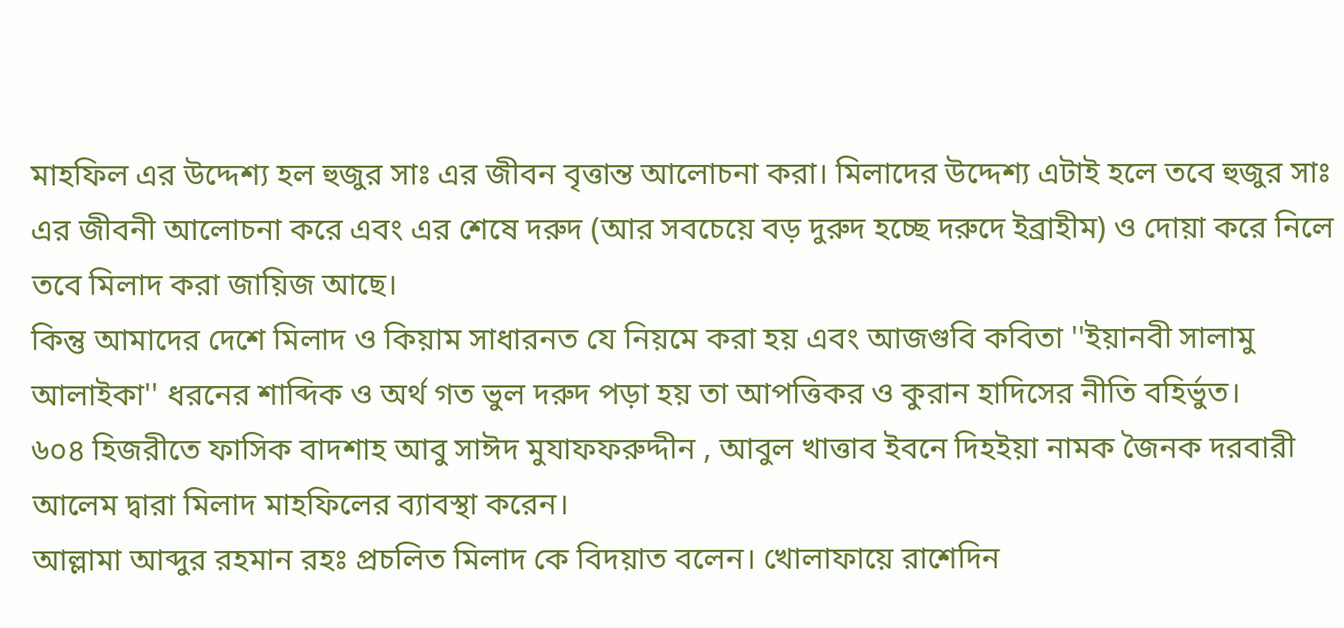মাহফিল এর উদ্দেশ্য হল হুজুর সাঃ এর জীবন বৃত্তান্ত আলোচনা করা। মিলাদের উদ্দেশ্য এটাই হলে তবে হুজুর সাঃ এর জীবনী আলোচনা করে এবং এর শেষে দরুদ (আর সবচেয়ে বড় দুরুদ হচ্ছে দরুদে ইব্রাহীম) ও দোয়া করে নিলে তবে মিলাদ করা জায়িজ আছে।
কিন্তু আমাদের দেশে মিলাদ ও কিয়াম সাধারনত যে নিয়মে করা হয় এবং আজগুবি কবিতা ''ইয়ানবী সালামু আলাইকা'' ধরনের শাব্দিক ও অর্থ গত ভুল দরুদ পড়া হয় তা আপত্তিকর ও কুরান হাদিসের নীতি বহির্ভুত।
৬০৪ হিজরীতে ফাসিক বাদশাহ আবু সাঈদ মুযাফফরুদ্দীন , আবুল খাত্তাব ইবনে দিহইয়া নামক জৈনক দরবারী আলেম দ্বারা মিলাদ মাহফিলের ব্যাবস্থা করেন।
আল্লামা আব্দুর রহমান রহঃ প্রচলিত মিলাদ কে বিদয়াত বলেন। খোলাফায়ে রাশেদিন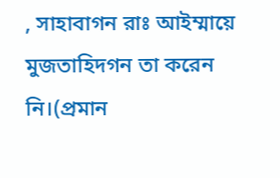, সাহাবাগন রাঃ আইম্মায়ে মুজতাহিদগন তা করেন নি।(প্রমান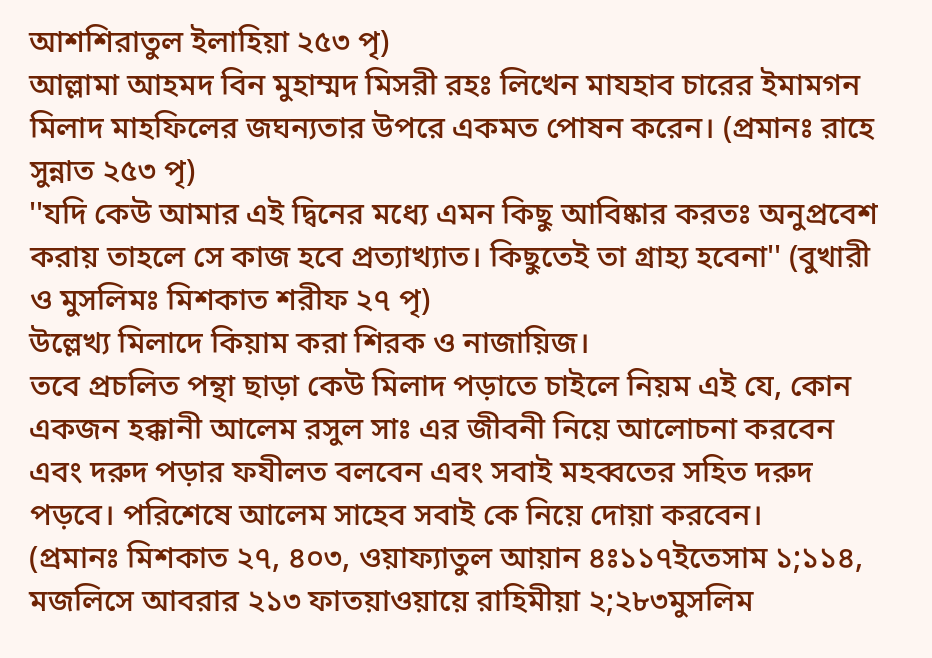আশশিরাতুল ইলাহিয়া ২৫৩ পৃ)
আল্লামা আহমদ বিন মুহাম্মদ মিসরী রহঃ লিখেন মাযহাব চারের ইমামগন মিলাদ মাহফিলের জঘন্যতার উপরে একমত পোষন করেন। (প্রমানঃ রাহে সুন্নাত ২৫৩ পৃ)
''যদি কেউ আমার এই দ্বিনের মধ্যে এমন কিছু আবিষ্কার করতঃ অনুপ্রবেশ করায় তাহলে সে কাজ হবে প্রত্যাখ্যাত। কিছুতেই তা গ্রাহ্য হবেনা'' (বুখারী ও মুসলিমঃ মিশকাত শরীফ ২৭ পৃ)
উল্লেখ্য মিলাদে কিয়াম করা শিরক ও নাজায়িজ।
তবে প্রচলিত পন্থা ছাড়া কেউ মিলাদ পড়াতে চাইলে নিয়ম এই যে, কোন একজন হক্কানী আলেম রসুল সাঃ এর জীবনী নিয়ে আলোচনা করবেন এবং দরুদ পড়ার ফযীলত বলবেন এবং সবাই মহব্বতের সহিত দরুদ পড়বে। পরিশেষে আলেম সাহেব সবাই কে নিয়ে দোয়া করবেন।
(প্রমানঃ মিশকাত ২৭, ৪০৩, ওয়াফ্যাতুল আয়ান ৪ঃ১১৭ইতেসাম ১;১১৪, মজলিসে আবরার ২১৩ ফাতয়াওয়ায়ে রাহিমীয়া ২;২৮৩মুসলিম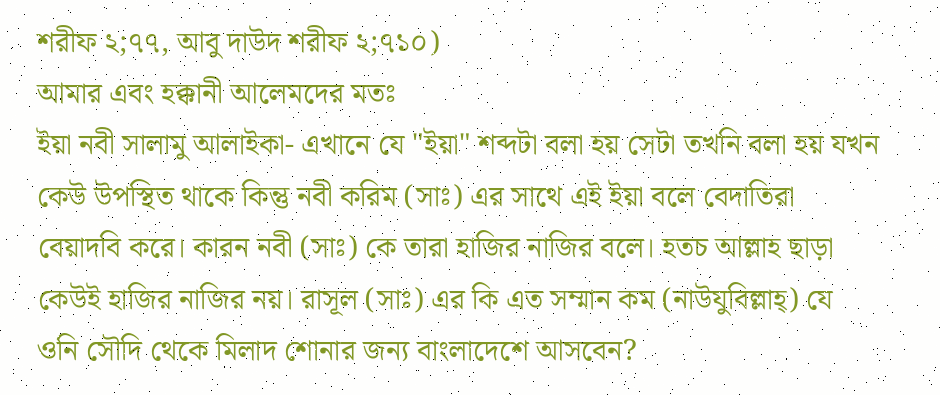শরীফ ২;৭৭, আবু দাউদ শরীফ ২;৭১০)
আমার এবং হক্কানী আলেমদের মতঃ
ইয়া নবী সালামু আলাইকা- এখানে যে "ইয়া" শব্দটা বলা হয় সেটা তখনি বলা হয় যখন কেউ উপস্থিত থাকে কিন্তু নবী করিম (সাঃ) এর সাথে এই ইয়া বলে বেদাতিরা বেয়াদবি করে। কারন নবী (সাঃ) কে তারা হাজির নাজির বলে। হতচ আল্লাহ ছাড়া কেউই হাজির নাজির নয়। রাসূল (সাঃ) এর কি এত সম্মান কম (নাউযুবিল্লাহ্) যে ওনি সৌদি থেকে মিলাদ শোনার জন্য বাংলাদেশে আসবেন?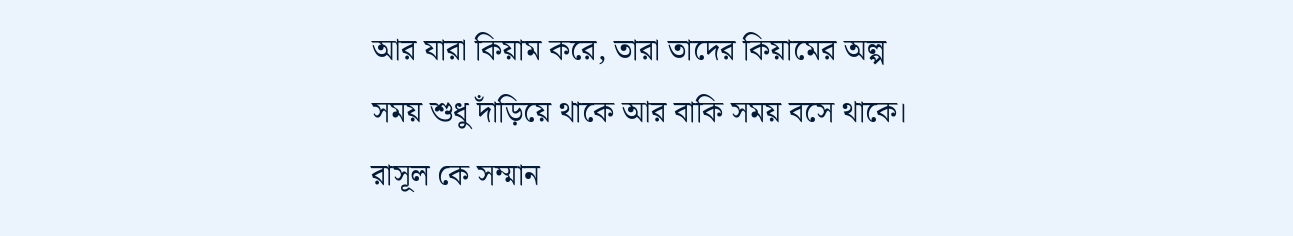আর যারা কিয়াম করে, তারা তাদের কিয়ামের অল্প সময় শুধু দাঁড়িয়ে থাকে আর বাকি সময় বসে থাকে। রাসূল কে সম্মান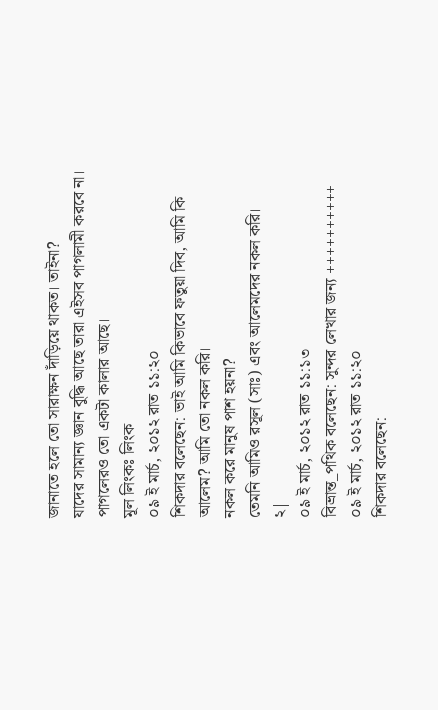জানাতে হলে তো সারাক্ষন দাঁড়িয়ে থাকত। তাইনা?
যাদের সামান্য জ্ঞান বুদ্ধি আছে তারা এইসব পাগলামী করবে না।
পাগলেরও তো একটা কালার আছে।
মূল লিংকঃ লিংক
০৯ ই মার্চ, ২০১২ রাত ১১:২০
শিকদার বলেছেন: ভাই আমি কিভাবে ফতুয়া দিব, আমি কি আলেম? আমি তো নকল করি।
নকল করে মানুষ পাশ হয়না?
তেমনি আমিও রসূল (সাঃ) এবং আলেমদের নকল করি।
২|
০৯ ই মার্চ, ২০১২ রাত ১১:১৩
বিভ্রান্ত_পথিক বলেছেন: সুন্দর লেখার জন্য ++++++++++
০৯ ই মার্চ, ২০১২ রাত ১১:২০
শিকদার বলেছেন: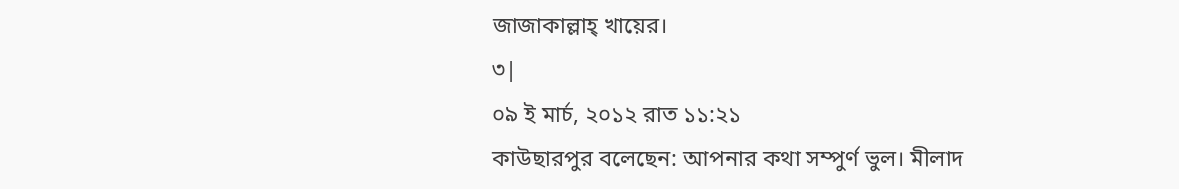জাজাকাল্লাহ্ খায়ের।
৩|
০৯ ই মার্চ, ২০১২ রাত ১১:২১
কাউছারপুর বলেছেন: আপনার কথা সম্পুর্ণ ভুল। মীলাদ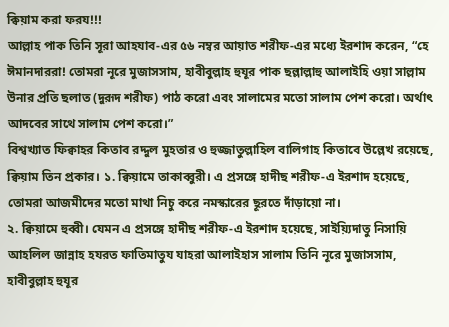ক্বিয়াম করা ফরয!!!
আল্লাহ পাক তিনি সূরা আহযাব-এর ৫৬ নম্বর আয়াত শরীফ-এর মধ্যে ইরশাদ করেন, “হে ঈমানদাররা! তোমরা নূরে মুজাসসাম, হাবীবুল্লাহ হুযূর পাক ছল্লাল্লাহু আলাইহি ওয়া সাল্লাম উনার প্রতি ছলাত (দুরূদ শরীফ) পাঠ করো এবং সালামের মতো সালাম পেশ করো। অর্থাৎ আদবের সাথে সালাম পেশ করো।”
বিশ্বখ্যাত ফিক্বাহর কিতাব রদ্দুল মুহতার ও হুজ্জাতুল্লাহিল বালিগাহ কিতাবে উল্লেখ রয়েছে, ক্বিয়াম তিন প্রকার। ১. ক্বিয়ামে তাকাব্বুরী। এ প্রসঙ্গে হাদীছ শরীফ-এ ইরশাদ হয়েছে, তোমরা আজমীদের মতো মাথা নিচু করে নমস্কারের ছূরতে দাঁড়ায়ো না।
২. ক্বিয়ামে হুব্বী। যেমন এ প্রসঙ্গে হাদীছ শরীফ-এ ইরশাদ হয়েছে, সাইয়্যিদাতু নিসায়ি আহলিল জান্নাহ হযরত ফাতিমাতুয যাহরা আলাইহাস সালাম তিনি নূরে মুজাসসাম, হাবীবুল্লাহ হুযূর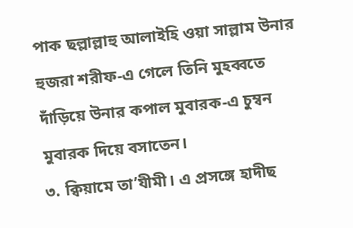পাক ছল্লাল্লাহু আলাইহি ওয়া সাল্লাম উনার হুজরা শরীফ-এ গেলে তিনি মুহব্বতে দাঁড়িয়ে উনার কপাল মুবারক-এ চুম্বন মুবারক দিয়ে বসাতেন।
৩. ক্বিয়ামে তা’যীমী। এ প্রসঙ্গে হাদীছ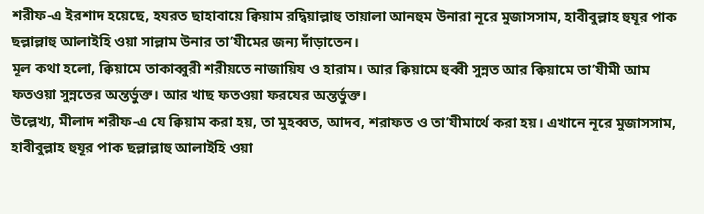শরীফ-এ ইরশাদ হয়েছে, হযরত ছাহাবায়ে ক্বিয়াম রদ্বিয়াল্লাহু তায়ালা আনহুম উনারা নূরে মুজাসসাম, হাবীবুল্লাহ হুযূর পাক ছল্লাল্লাহু আলাইহি ওয়া সাল্লাম উনার তা’যীমের জন্য দাঁড়াতেন।
মূল কথা হলো, ক্বিয়ামে তাকাব্বুরী শরীয়তে নাজায়িয ও হারাম। আর ক্বিয়ামে হুব্বী সুন্নত আর ক্বিয়ামে তা’যীমী আম ফতওয়া সুন্নতের অন্তর্ভুক্ত। আর খাছ ফতওয়া ফরযের অন্তর্ভুক্ত।
উল্লেখ্য, মীলাদ শরীফ-এ যে ক্বিয়াম করা হয়, তা মুহব্বত, আদব, শরাফত ও তা’যীমার্থে করা হয়। এখানে নূরে মুজাসসাম, হাবীবুল্লাহ হুযূর পাক ছল্লাল্লাহু আলাইহি ওয়া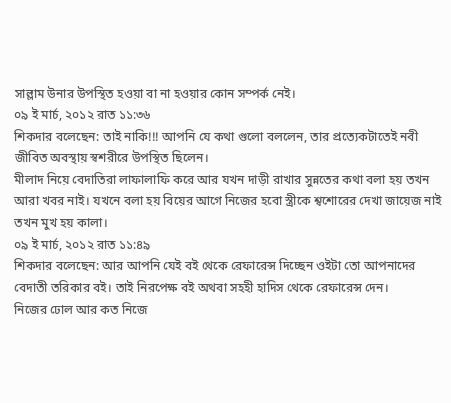সাল্লাম উনার উপস্থিত হওয়া বা না হওয়ার কোন সম্পর্ক নেই।
০৯ ই মার্চ, ২০১২ রাত ১১:৩৬
শিকদার বলেছেন: তাই নাকি!!! আপনি যে কথা গুলো বললেন, তার প্রত্যেকটাতেই নবী জীবিত অবস্থায় স্বশরীরে উপস্থিত ছিলেন।
মীলাদ নিয়ে বেদাতিরা লাফালাফি করে আর যখন দাড়ী রাখার সুন্নতের কথা বলা হয় তখন আরা খবর নাই। যখনে বলা হয় বিয়ের আগে নিজের হবো স্ত্রীকে শ্বশোরের দেখা জায়েজ নাই তখন মুখ হয় কালা।
০৯ ই মার্চ, ২০১২ রাত ১১:৪৯
শিকদার বলেছেন: আর আপনি যেই বই থেকে রেফারেন্স দিচ্ছেন ওইটা তো আপনাদের বেদাতী তরিকার বই। তাই নিরপেক্ষ বই অথবা সহহী হাদিস থেকে রেফারেন্স দেন।
নিজের ঢোল আর কত নিজে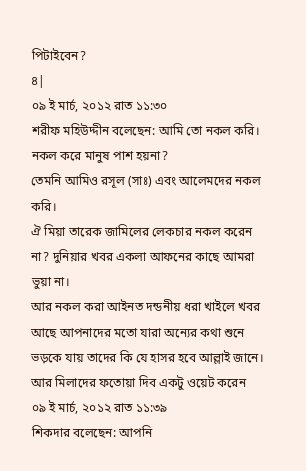পিটাইবেন?
৪|
০৯ ই মার্চ, ২০১২ রাত ১১:৩০
শরীফ মহিউদ্দীন বলেছেন: আমি তো নকল করি।
নকল করে মানুষ পাশ হয়না?
তেমনি আমিও রসূল (সাঃ) এবং আলেমদের নকল করি।
ঐ মিয়া তারেক জামিলের লেকচার নকল করেন না? দুনিয়ার খবর একলা আফনের কাছে আমরা ভুয়া না।
আর নকল করা আইনত দন্ডনীয় ধরা খাইলে খবর আছে আপনাদের মতো যারা অন্যের কথা শুনে ভড়কে যায় তাদের কি যে হাসর হবে আল্লাই জানে।
আর মিলাদের ফতোয়া দিব একটু ওয়েট করেন
০৯ ই মার্চ, ২০১২ রাত ১১:৩৯
শিকদার বলেছেন: আপনি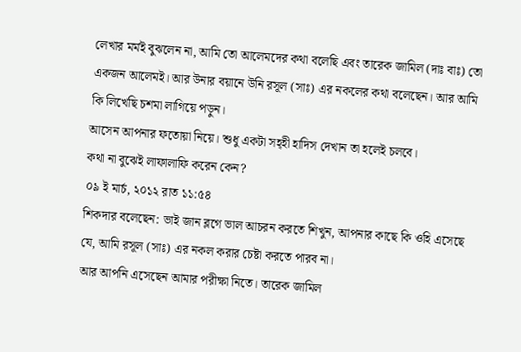লেখার মর্মই বুঝলেন না, আমি তো আলেমদের কথা বলেছি এবং তারেক জামিল (দাঃ বাঃ) তো একজন আলেমই। আর উনার বয়ানে উনি রসূল (সাঃ) এর নকলের কথা বলেছেন। আর আমি কি লিখেছি চশমা লাগিয়ে পড়ুন।
আসেন আপনার ফতোয়া নিয়ে। শুধু একটা সহ্হী হাদিস দেখান তা হলেই চলবে।
কথা না বুঝেই লাফালাফি করেন কেন?
০৯ ই মার্চ, ২০১২ রাত ১১:৫৪
শিকদার বলেছেন: ভাই জান ব্লগে ভাল আচরন করতে শিখুন, আপনার কাছে কি ওহি এসেছে যে, আমি রসূল (সাঃ) এর নকল করার চেষ্টা করতে পারব না।
আর আপনি এসেছেন আমার পরীক্ষা নিতে। তারেক জামিল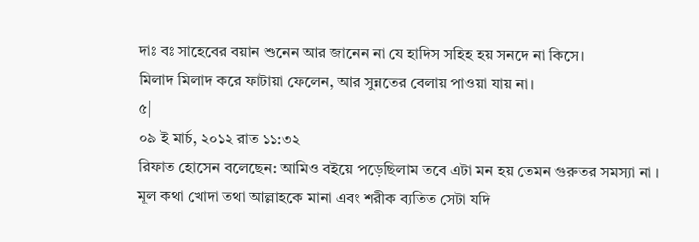দাঃ বঃ সাহেবের বয়ান শুনেন আর জানেন না যে হাদিস সহিহ হয় সনদে না কিসে।
মিলাদ মিলাদ করে ফাটায়া ফেলেন, আর সুন্নতের বেলায় পাওয়া যায় না।
৫|
০৯ ই মার্চ, ২০১২ রাত ১১:৩২
রিফাত হোসেন বলেছেন: আমিও বইয়ে পড়েছিলাম তবে এটা মন হয় তেমন গুরুতর সমস্যা না ।
মূল কথা খোদা তথা আল্লাহকে মানা এবং শরীক ব্যতিত সেটা যদি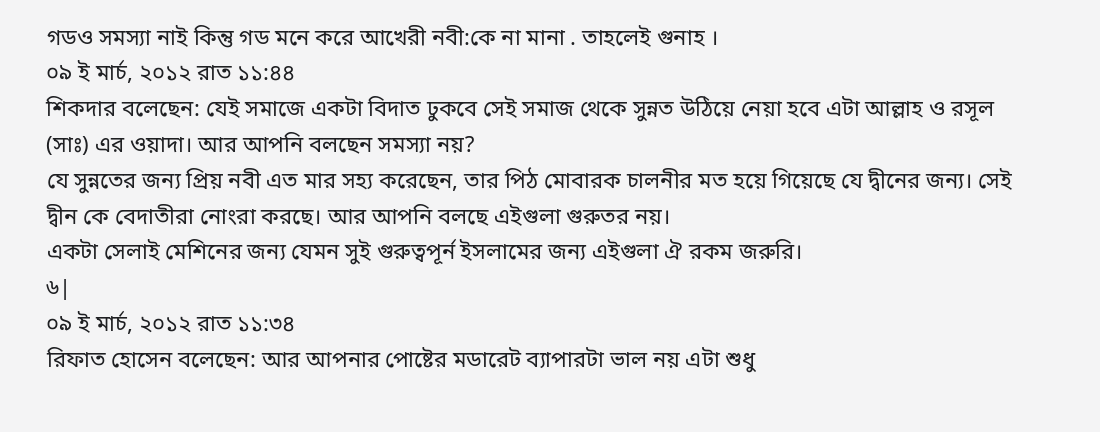গডও সমস্যা নাই কিন্তু গড মনে করে আখেরী নবী:কে না মানা . তাহলেই গুনাহ ।
০৯ ই মার্চ, ২০১২ রাত ১১:৪৪
শিকদার বলেছেন: যেই সমাজে একটা বিদাত ঢুকবে সেই সমাজ থেকে সুন্নত উঠিয়ে নেয়া হবে এটা আল্লাহ ও রসূল (সাঃ) এর ওয়াদা। আর আপনি বলছেন সমস্যা নয়?
যে সুন্নতের জন্য প্রিয় নবী এত মার সহ্য করেছেন, তার পিঠ মোবারক চালনীর মত হয়ে গিয়েছে যে দ্বীনের জন্য। সেই দ্বীন কে বেদাতীরা নোংরা করছে। আর আপনি বলছে এইগুলা গুরুতর নয়।
একটা সেলাই মেশিনের জন্য যেমন সুই গুরুত্বপূর্ন ইসলামের জন্য এইগুলা ঐ রকম জরুরি।
৬|
০৯ ই মার্চ, ২০১২ রাত ১১:৩৪
রিফাত হোসেন বলেছেন: আর আপনার পোষ্টের মডারেট ব্যাপারটা ভাল নয় এটা শুধু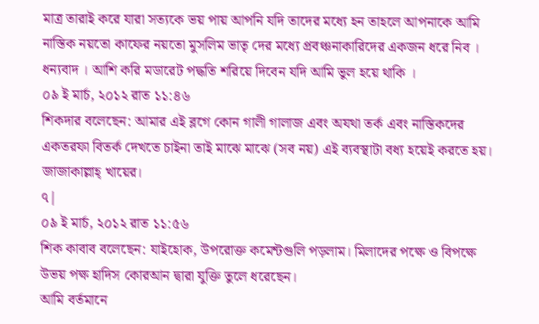মাত্র তারাই করে যারা সত্যকে ভয় পায় আপনি যদি তাদের মধ্যে হন তাহলে আপনাকে আমি নাস্তিক নয়তো কাফের নয়তো মুসলিম ভাতৃ দের মধ্যে প্রবঞ্চনাকারিদের একজন ধরে নিব ।
ধন্যবাদ । আশি করি মডারেট পদ্ধতি শরিয়ে দিবেন যদি আমি ভুল হয়ে থাকি ।
০৯ ই মার্চ, ২০১২ রাত ১১:৪৬
শিকদার বলেছেন: আমার এই ব্লগে কোন গালী গালাজ এবং অযথা তর্ক এবং নাস্তিকদের একতরফা বিতর্ক দেখতে চাইনা তাই মাঝে মাঝে (সব নয়) এই ব্যবস্থাটা বধ্য হয়েই করতে হয়। জাজাকাল্লাহ্ খায়ের।
৭|
০৯ ই মার্চ, ২০১২ রাত ১১:৫৬
শিক কাবাব বলেছেন: যাইহোক, উপরোক্ত কমেন্টগুলি পড়লাম। মিলাদের পক্ষে ও বিপক্ষে উভয় পক্ষ হাদিস কোরআন দ্বারা যুক্তি তুলে ধরেছেন।
আমি বর্তমানে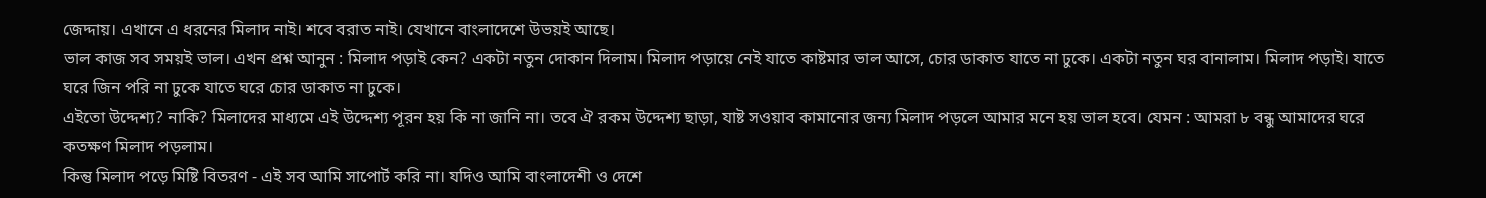জেদ্দায়। এখানে এ ধরনের মিলাদ নাই। শবে বরাত নাই। যেখানে বাংলাদেশে উভয়ই আছে।
ভাল কাজ সব সময়ই ভাল। এখন প্রশ্ন আনুন : মিলাদ পড়াই কেন? একটা নতুন দোকান দিলাম। মিলাদ পড়ায়ে নেই যাতে কাষ্টমার ভাল আসে, চোর ডাকাত যাতে না ঢুকে। একটা নতুন ঘর বানালাম। মিলাদ পড়াই। যাতে ঘরে জিন পরি না ঢুকে যাতে ঘরে চোর ডাকাত না ঢুকে।
এইতো উদ্দেশ্য? নাকি? মিলাদের মাধ্যমে এই উদ্দেশ্য পূরন হয় কি না জানি না। তবে ঐ রকম উদ্দেশ্য ছাড়া, যাষ্ট সওয়াব কামানোর জন্য মিলাদ পড়লে আমার মনে হয় ভাল হবে। যেমন : আমরা ৮ বন্ধু আমাদের ঘরে কতক্ষণ মিলাদ পড়লাম।
কিন্তু মিলাদ পড়ে মিষ্টি বিতরণ - এই সব আমি সাপোর্ট করি না। যদিও আমি বাংলাদেশী ও দেশে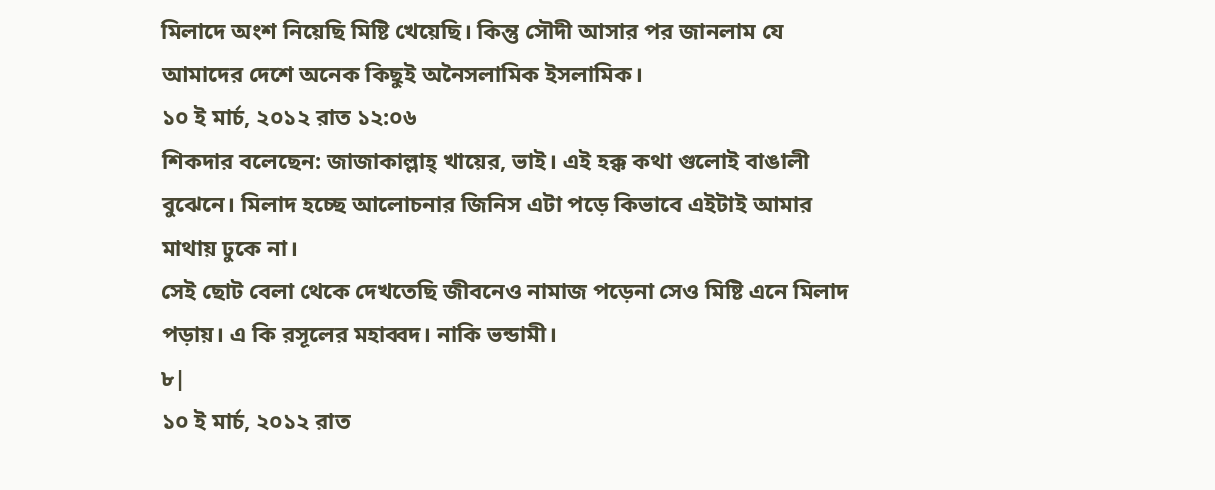মিলাদে অংশ নিয়েছি মিষ্টি খেয়েছি। কিন্তু সৌদী আসার পর জানলাম যে আমাদের দেশে অনেক কিছুই অনৈসলামিক ইসলামিক।
১০ ই মার্চ, ২০১২ রাত ১২:০৬
শিকদার বলেছেন: জাজাকাল্লাহ্ খায়ের, ভাই। এই হক্ক কথা গুলোই বাঙালী বুঝেনে। মিলাদ হচ্ছে আলোচনার জিনিস এটা পড়ে কিভাবে এইটাই আমার মাথায় ঢুকে না।
সেই ছোট বেলা থেকে দেখতেছি জীবনেও নামাজ পড়েনা সেও মিষ্টি এনে মিলাদ পড়ায়। এ কি রসূলের মহাব্বদ। নাকি ভন্ডামী।
৮|
১০ ই মার্চ, ২০১২ রাত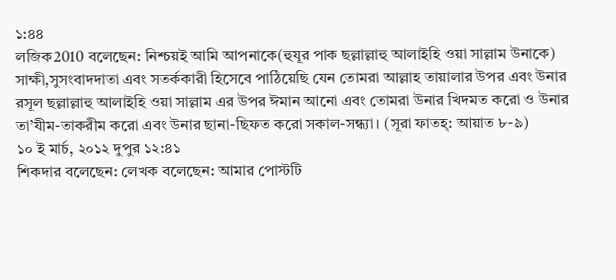১:৪৪
লজিক2010 বলেছেন: নিশ্চয়ই আমি আপনাকে(হুযূর পাক ছল্লাল্লাহু আলাইহি ওয়া সাল্লাম উনাকে) সাক্ষী,সুসংবাদদাতা এবং সতর্ককারী হিসেবে পাঠিয়েছি যেন তোমরা আল্লাহ তায়ালার উপর এবং উনার রসূল ছল্লাল্লাহু আলাইহি ওয়া সাল্লাম এর উপর ঈমান আনো এবং তোমরা উনার খিদমত করো ও উনার তা’যীম-তাকরীম করো এবং উনার ছানা-ছিফত করো সকাল-সন্ধ্যা। (সূরা ফাতহ্: আয়াত ৮-৯)
১০ ই মার্চ, ২০১২ দুপুর ১২:৪১
শিকদার বলেছেন: লেখক বলেছেন: আমার পোস্টটি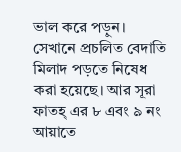ভাল করে পড়ুন। সেখানে প্রচলিত বেদাতি মিলাদ পড়তে নিষেধ করা হয়েছে। আর সূরা ফাতহ্ এর ৮ এবং ৯ নং আয়াতে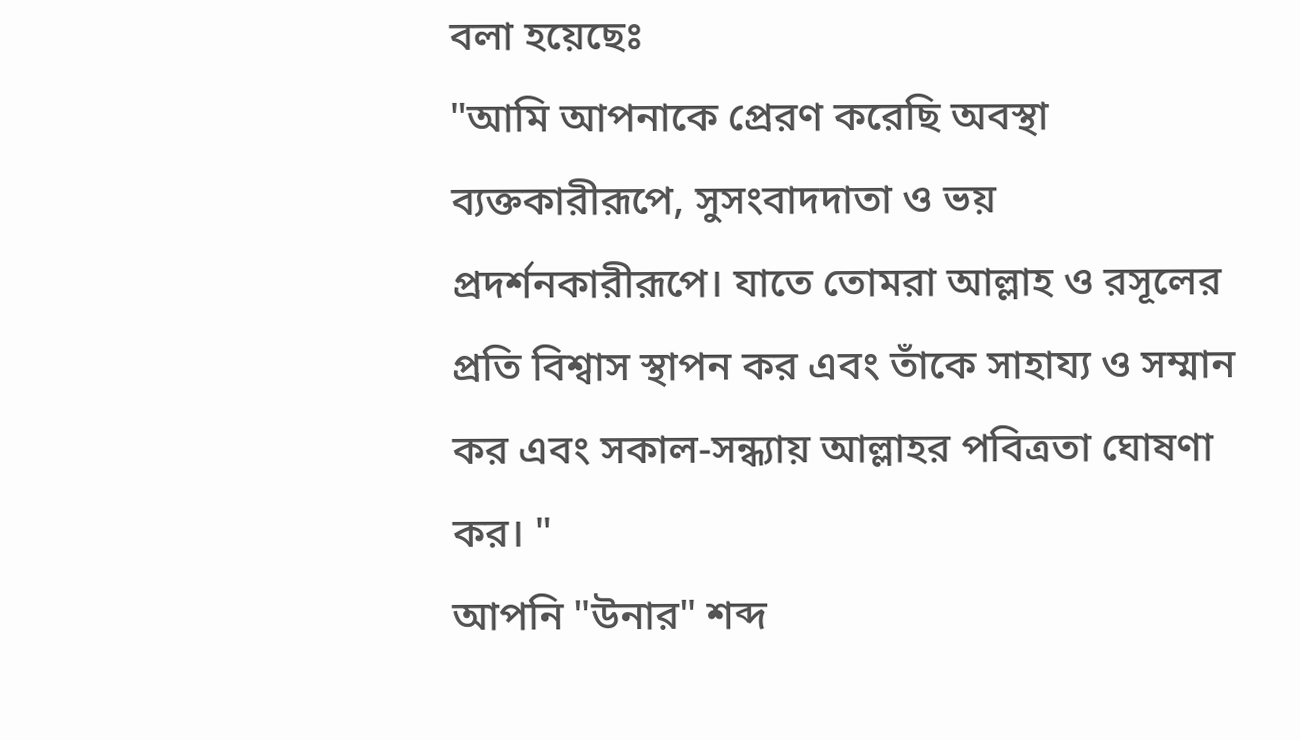বলা হয়েছেঃ
"আমি আপনাকে প্রেরণ করেছি অবস্থা ব্যক্তকারীরূপে, সুসংবাদদাতা ও ভয় প্রদর্শনকারীরূপে। যাতে তোমরা আল্লাহ ও রসূলের প্রতি বিশ্বাস স্থাপন কর এবং তাঁকে সাহায্য ও সম্মান কর এবং সকাল-সন্ধ্যায় আল্লাহর পবিত্রতা ঘোষণা কর। "
আপনি "উনার" শব্দ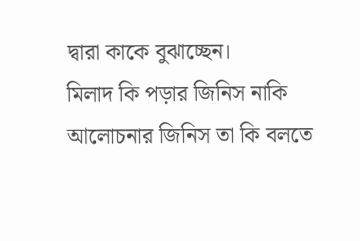দ্বারা কাকে বুঝাচ্ছেন।
মিলাদ কি পড়ার জিনিস নাকি আলোচনার জিনিস তা কি বলতে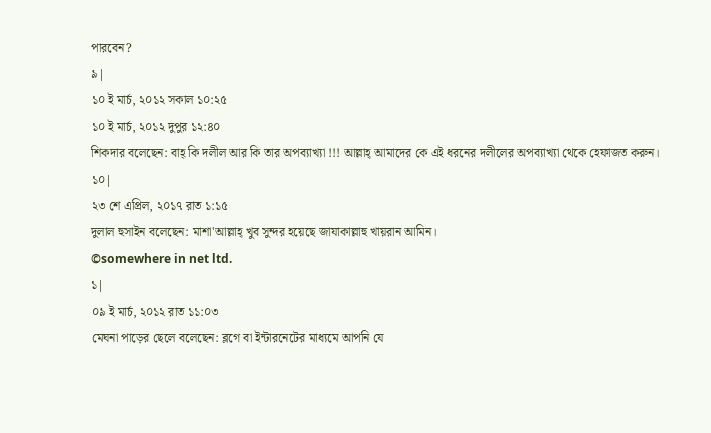পারবেন?
৯|
১০ ই মার্চ, ২০১২ সকাল ১০:২৫
১০ ই মার্চ, ২০১২ দুপুর ১২:৪০
শিকদার বলেছেন: বাহ্ কি দলীল আর কি তার অপব্যাখ্যা !!! আল্লাহ্ আমাদের কে এই ধরনের দলীলের অপব্যাখ্যা থেকে হেফাজত করুন।
১০|
২৩ শে এপ্রিল, ২০১৭ রাত ১:১৫
দুলাল হুসাইন বলেছেন: মাশা'আল্লাহ্ খুব সুন্দর হয়েছে জাযাকাল্লাহু খায়রান আমিন।
©somewhere in net ltd.
১|
০৯ ই মার্চ, ২০১২ রাত ১১:০৩
মেঘনা পাড়ের ছেলে বলেছেন: ব্লগে বা ইন্টারনেটের মাধ্যমে আপনি যে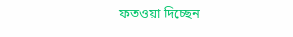ফতওয়া দিচ্ছেন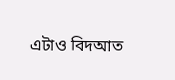এটাও বিদআত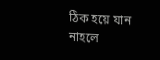ঠিক হয়ে যান নাহলে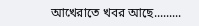আখেরাতে খবর আছে.........